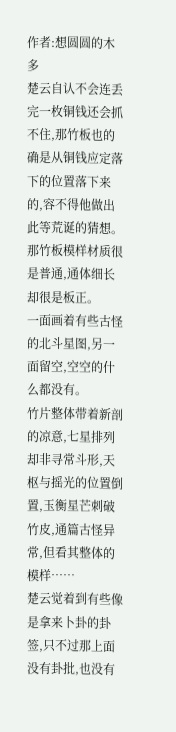作者:想圆圆的木多
楚云自认不会连丢完一枚铜钱还会抓不住,那竹板也的确是从铜钱应定落下的位置落下来的,容不得他做出此等荒诞的猜想。
那竹板模样材质很是普通,通体细长却很是板正。
一面画着有些古怪的北斗星图,另一面留空,空空的什么都没有。
竹片整体带着新剖的凉意,七星排列却非寻常斗形,天枢与摇光的位置倒置,玉衡星芒刺破竹皮,通篇古怪异常,但看其整体的模样……
楚云觉着到有些像是拿来卜卦的卦签,只不过那上面没有卦批,也没有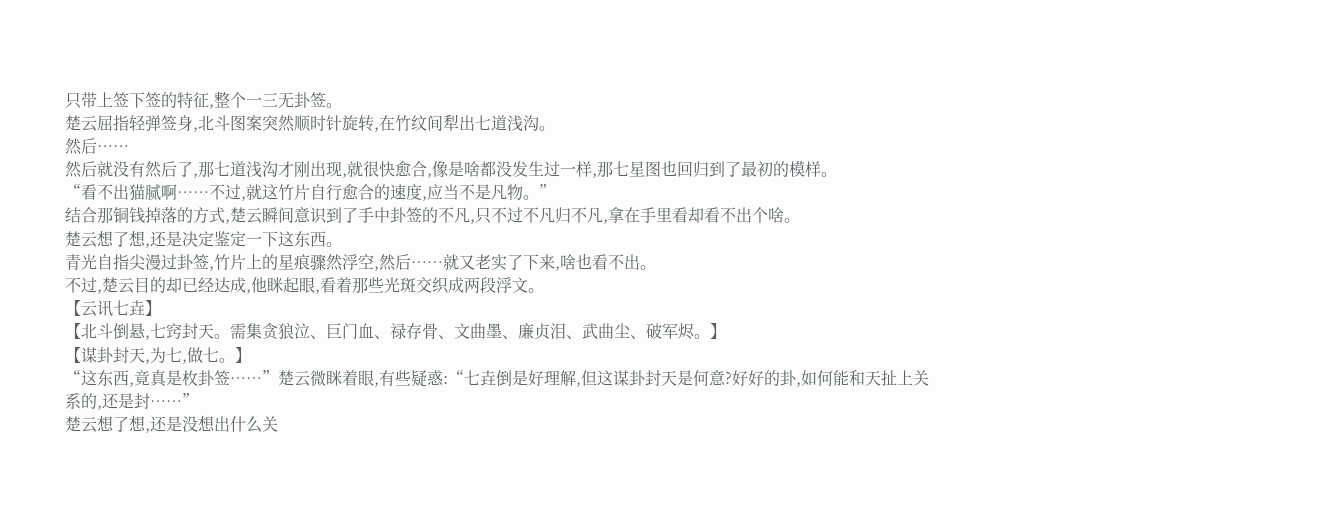只带上签下签的特征,整个一三无卦签。
楚云屈指轻弹签身,北斗图案突然顺时针旋转,在竹纹间犁出七道浅沟。
然后……
然后就没有然后了,那七道浅沟才刚出现,就很快愈合,像是啥都没发生过一样,那七星图也回归到了最初的模样。
“看不出猫腻啊……不过,就这竹片自行愈合的速度,应当不是凡物。”
结合那铜钱掉落的方式,楚云瞬间意识到了手中卦签的不凡,只不过不凡归不凡,拿在手里看却看不出个啥。
楚云想了想,还是决定鉴定一下这东西。
青光自指尖漫过卦签,竹片上的星痕骤然浮空,然后……就又老实了下来,啥也看不出。
不过,楚云目的却已经达成,他眯起眼,看着那些光斑交织成两段浮文。
【云讯七垚】
【北斗倒悬,七窍封天。需集贪狼泣、巨门血、禄存骨、文曲墨、廉贞泪、武曲尘、破军烬。】
【谋卦封天,为七,做七。】
“这东西,竟真是枚卦签……”楚云微眯着眼,有些疑惑:“七垚倒是好理解,但这谋卦封天是何意?好好的卦,如何能和天扯上关系的,还是封……”
楚云想了想,还是没想出什么关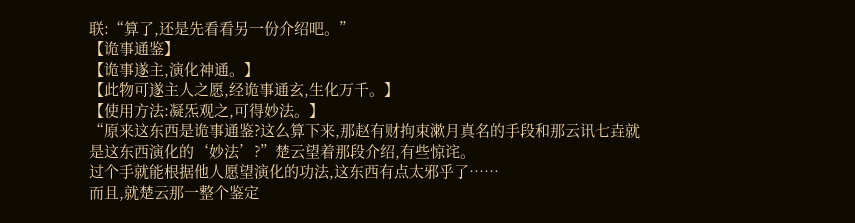联:“算了,还是先看看另一份介绍吧。”
【诡事通鉴】
【诡事遂主,演化神通。】
【此物可遂主人之愿,经诡事通玄,生化万千。】
【使用方法:凝炁观之,可得妙法。】
“原来这东西是诡事通鉴?这么算下来,那赵有财拘束漱月真名的手段和那云讯七垚就是这东西演化的‘妙法’?”楚云望着那段介绍,有些惊诧。
过个手就能根据他人愿望演化的功法,这东西有点太邪乎了……
而且,就楚云那一整个鉴定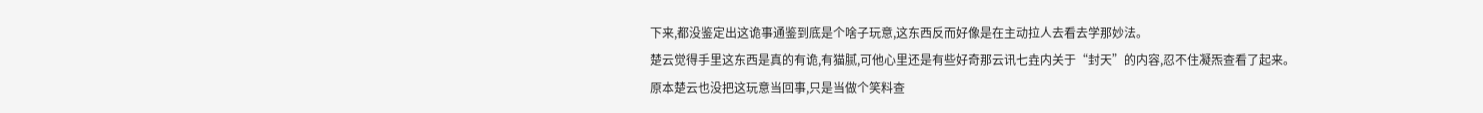下来,都没鉴定出这诡事通鉴到底是个啥子玩意,这东西反而好像是在主动拉人去看去学那妙法。
楚云觉得手里这东西是真的有诡,有猫腻,可他心里还是有些好奇那云讯七垚内关于“封天”的内容,忍不住凝炁查看了起来。
原本楚云也没把这玩意当回事,只是当做个笑料查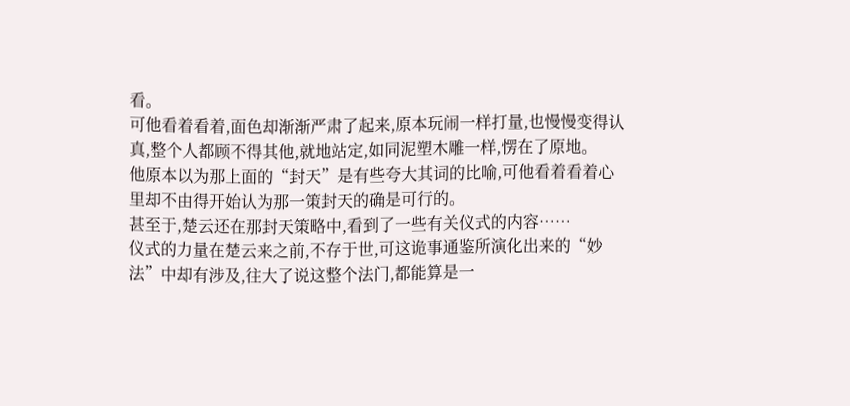看。
可他看着看着,面色却渐渐严肃了起来,原本玩闹一样打量,也慢慢变得认真,整个人都顾不得其他,就地站定,如同泥塑木雕一样,愣在了原地。
他原本以为那上面的“封天”是有些夸大其词的比喻,可他看着看着心里却不由得开始认为那一策封天的确是可行的。
甚至于,楚云还在那封天策略中,看到了一些有关仪式的内容……
仪式的力量在楚云来之前,不存于世,可这诡事通鉴所演化出来的“妙法”中却有涉及,往大了说这整个法门,都能算是一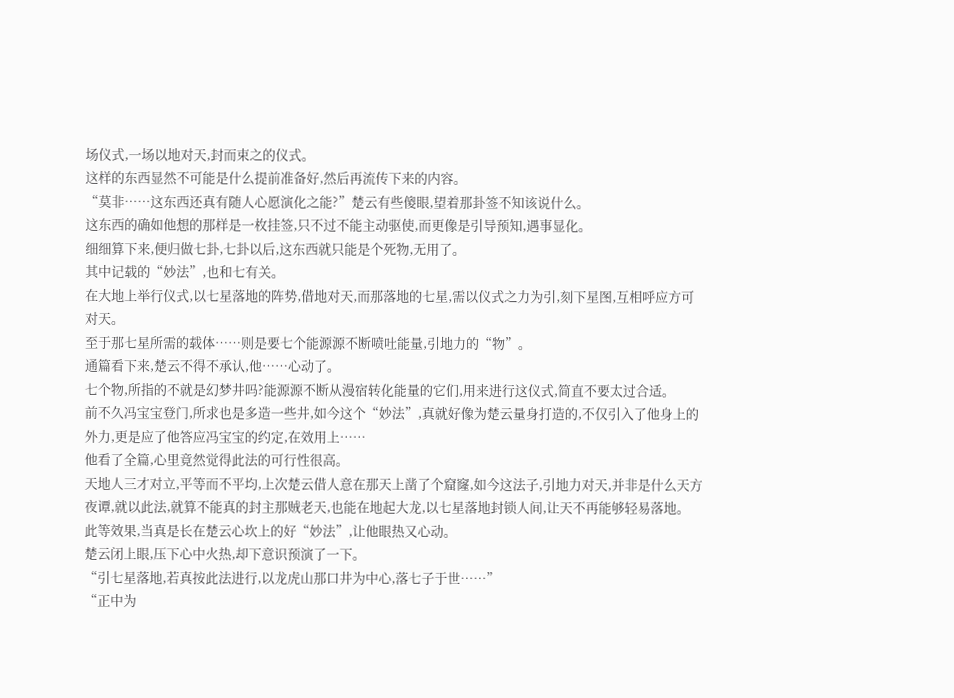场仪式,一场以地对天,封而束之的仪式。
这样的东西显然不可能是什么提前准备好,然后再流传下来的内容。
“莫非……这东西还真有随人心愿演化之能?”楚云有些傻眼,望着那卦签不知该说什么。
这东西的确如他想的那样是一枚挂签,只不过不能主动驱使,而更像是引导预知,遇事显化。
细细算下来,便归做七卦,七卦以后,这东西就只能是个死物,无用了。
其中记载的“妙法”,也和七有关。
在大地上举行仪式,以七星落地的阵势,借地对天,而那落地的七星,需以仪式之力为引,刻下星图,互相呼应方可对天。
至于那七星所需的载体……则是要七个能源源不断喷吐能量,引地力的“物”。
通篇看下来,楚云不得不承认,他……心动了。
七个物,所指的不就是幻梦井吗?能源源不断从漫宿转化能量的它们,用来进行这仪式,简直不要太过合适。
前不久冯宝宝登门,所求也是多造一些井,如今这个“妙法”,真就好像为楚云量身打造的,不仅引入了他身上的外力,更是应了他答应冯宝宝的约定,在效用上……
他看了全篇,心里竟然觉得此法的可行性很高。
天地人三才对立,平等而不平均,上次楚云借人意在那天上凿了个窟窿,如今这法子,引地力对天,并非是什么天方夜谭,就以此法,就算不能真的封主那贼老天,也能在地起大龙,以七星落地封锁人间,让天不再能够轻易落地。
此等效果,当真是长在楚云心坎上的好“妙法”,让他眼热又心动。
楚云闭上眼,压下心中火热,却下意识预演了一下。
“引七星落地,若真按此法进行,以龙虎山那口井为中心,落七子于世……”
“正中为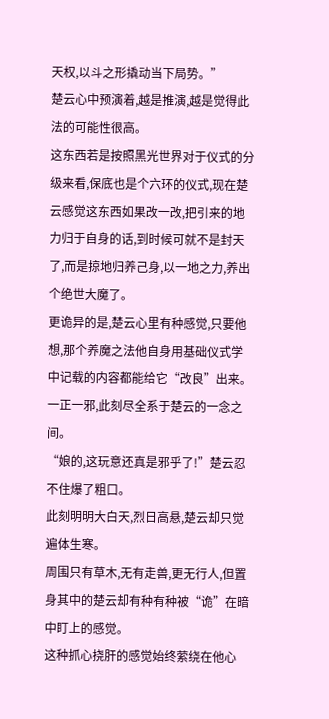天权,以斗之形撬动当下局势。”
楚云心中预演着,越是推演,越是觉得此法的可能性很高。
这东西若是按照黑光世界对于仪式的分级来看,保底也是个六环的仪式,现在楚云感觉这东西如果改一改,把引来的地力归于自身的话,到时候可就不是封天了,而是掠地归养己身,以一地之力,养出个绝世大魔了。
更诡异的是,楚云心里有种感觉,只要他想,那个养魔之法他自身用基础仪式学中记载的内容都能给它“改良”出来。
一正一邪,此刻尽全系于楚云的一念之间。
“娘的,这玩意还真是邪乎了!”楚云忍不住爆了粗口。
此刻明明大白天,烈日高悬,楚云却只觉遍体生寒。
周围只有草木,无有走兽,更无行人,但置身其中的楚云却有种有种被“诡”在暗中盯上的感觉。
这种抓心挠肝的感觉始终萦绕在他心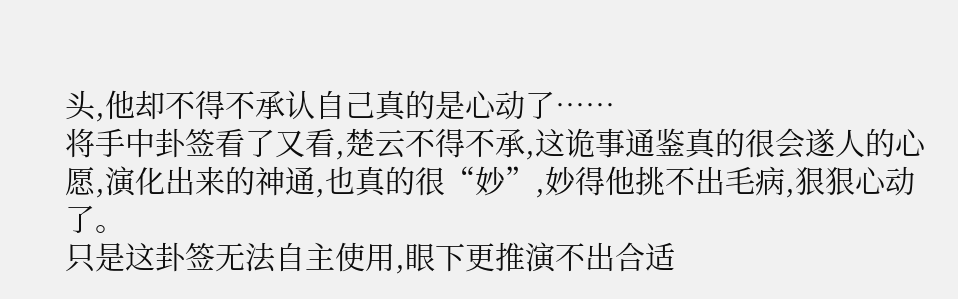头,他却不得不承认自己真的是心动了……
将手中卦签看了又看,楚云不得不承,这诡事通鉴真的很会遂人的心愿,演化出来的神通,也真的很“妙”,妙得他挑不出毛病,狠狠心动了。
只是这卦签无法自主使用,眼下更推演不出合适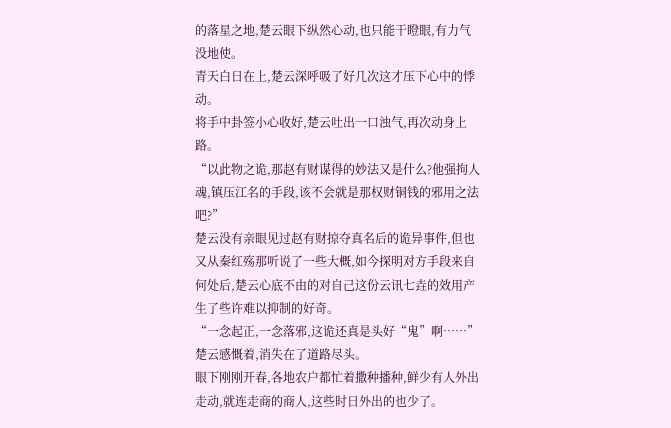的落星之地,楚云眼下纵然心动,也只能干瞪眼,有力气没地使。
青天白日在上,楚云深呼吸了好几次这才压下心中的悸动。
将手中卦签小心收好,楚云吐出一口浊气,再次动身上路。
“以此物之诡,那赵有财谋得的妙法又是什么?他强拘人魂,镇压江名的手段,该不会就是那权财铜钱的邪用之法吧?”
楚云没有亲眼见过赵有财掠夺真名后的诡异事件,但也又从秦红殇那听说了一些大概,如今探明对方手段来自何处后,楚云心底不由的对自己这份云讯七垚的效用产生了些许难以抑制的好奇。
“一念起正,一念落邪,这诡还真是头好“鬼”啊……”
楚云感慨着,消失在了道路尽头。
眼下刚刚开春,各地农户都忙着撒种播种,鲜少有人外出走动,就连走商的商人,这些时日外出的也少了。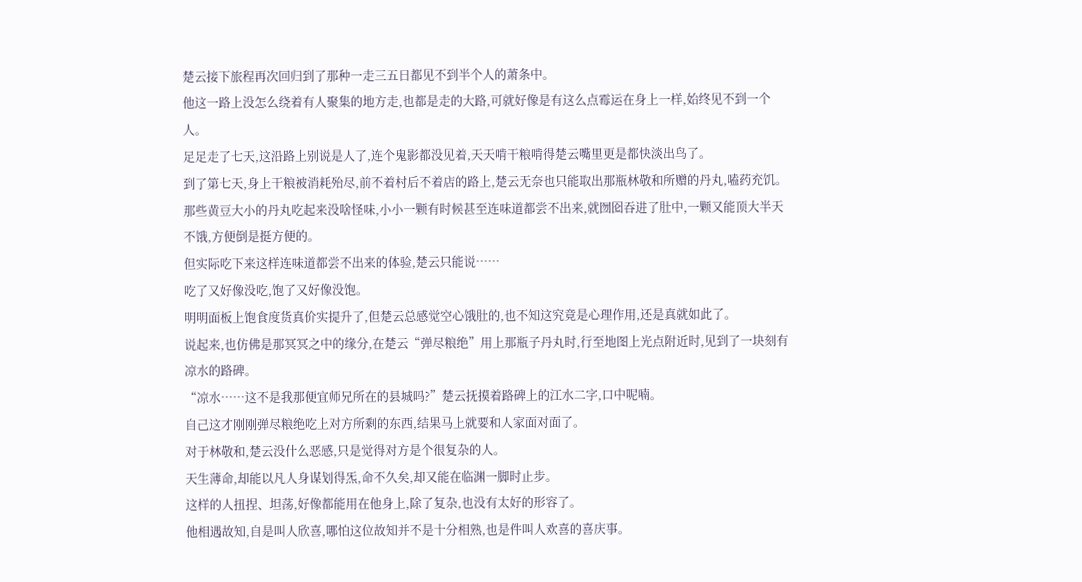楚云接下旅程再次回归到了那种一走三五日都见不到半个人的萧条中。
他这一路上没怎么绕着有人聚集的地方走,也都是走的大路,可就好像是有这么点霉运在身上一样,始终见不到一个人。
足足走了七天,这沿路上别说是人了,连个鬼影都没见着,天天啃干粮啃得楚云嘴里更是都快淡出鸟了。
到了第七天,身上干粮被消耗殆尽,前不着村后不着店的路上,楚云无奈也只能取出那瓶林敬和所赠的丹丸,嗑药充饥。
那些黄豆大小的丹丸吃起来没啥怪味,小小一颗有时候甚至连味道都尝不出来,就囫囵吞进了肚中,一颗又能顶大半天不饿,方便倒是挺方便的。
但实际吃下来这样连味道都尝不出来的体验,楚云只能说……
吃了又好像没吃,饱了又好像没饱。
明明面板上饱食度货真价实提升了,但楚云总感觉空心饿肚的,也不知这究竟是心理作用,还是真就如此了。
说起来,也仿佛是那冥冥之中的缘分,在楚云“弹尽粮绝”用上那瓶子丹丸时,行至地图上光点附近时,见到了一块刻有凉水的路碑。
“凉水……这不是我那便宜师兄所在的县城吗?”楚云抚摸着路碑上的江水二字,口中呢喃。
自己这才刚刚弹尽粮绝吃上对方所剩的东西,结果马上就要和人家面对面了。
对于林敬和,楚云没什么恶感,只是觉得对方是个很复杂的人。
天生薄命,却能以凡人身谋划得炁,命不久矣,却又能在临渊一脚时止步。
这样的人扭捏、坦荡,好像都能用在他身上,除了复杂,也没有太好的形容了。
他相遇故知,自是叫人欣喜,哪怕这位故知并不是十分相熟,也是件叫人欢喜的喜庆事。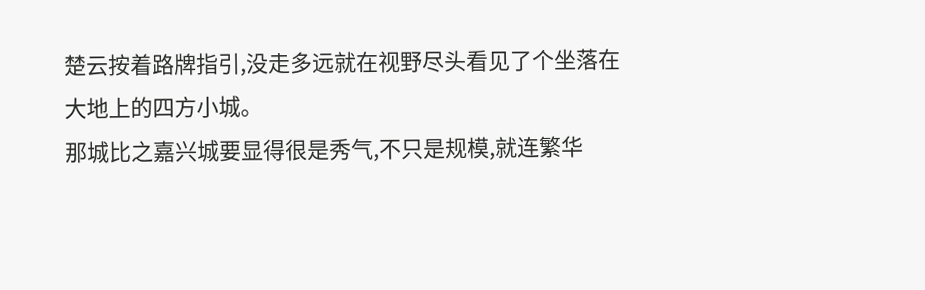楚云按着路牌指引,没走多远就在视野尽头看见了个坐落在大地上的四方小城。
那城比之嘉兴城要显得很是秀气,不只是规模,就连繁华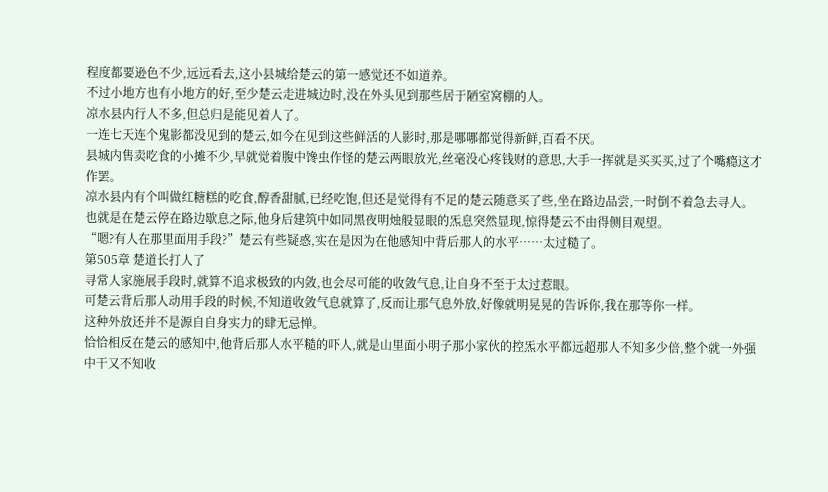程度都要逊色不少,远远看去,这小县城给楚云的第一感觉还不如道养。
不过小地方也有小地方的好,至少楚云走进城边时,没在外头见到那些居于陋室窝棚的人。
凉水县内行人不多,但总归是能见着人了。
一连七天连个鬼影都没见到的楚云,如今在见到这些鲜活的人影时,那是哪哪都觉得新鲜,百看不厌。
县城内售卖吃食的小摊不少,早就觉着腹中馋虫作怪的楚云两眼放光,丝毫没心疼钱财的意思,大手一挥就是买买买,过了个嘴瘾这才作罢。
凉水县内有个叫做红糖糕的吃食,醇香甜腻,已经吃饱,但还是觉得有不足的楚云随意买了些,坐在路边品尝,一时倒不着急去寻人。
也就是在楚云停在路边歇息之际,他身后建筑中如同黑夜明烛般显眼的炁息突然显现,惊得楚云不由得侧目观望。
“嗯?有人在那里面用手段?”楚云有些疑惑,实在是因为在他感知中背后那人的水平……太过糙了。
第505章 楚道长打人了
寻常人家施展手段时,就算不追求极致的内敛,也会尽可能的收敛气息,让自身不至于太过惹眼。
可楚云背后那人动用手段的时候,不知道收敛气息就算了,反而让那气息外放,好像就明晃晃的告诉你,我在那等你一样。
这种外放还并不是源自自身实力的肆无忌惮。
恰恰相反在楚云的感知中,他背后那人水平糙的吓人,就是山里面小明子那小家伙的控炁水平都远超那人不知多少倍,整个就一外强中干又不知收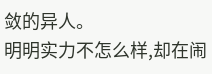敛的异人。
明明实力不怎么样,却在闹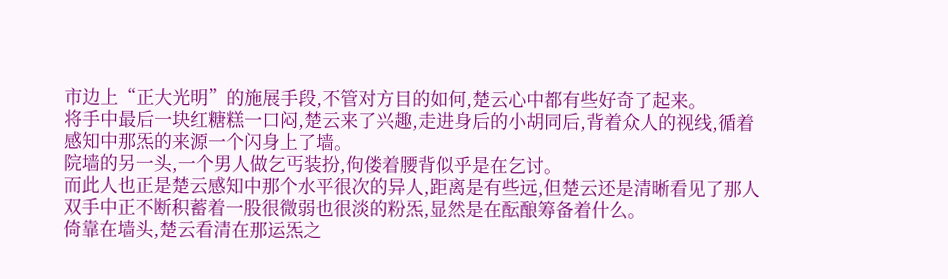市边上“正大光明”的施展手段,不管对方目的如何,楚云心中都有些好奇了起来。
将手中最后一块红糖糕一口闷,楚云来了兴趣,走进身后的小胡同后,背着众人的视线,循着感知中那炁的来源一个闪身上了墙。
院墙的另一头,一个男人做乞丐装扮,佝偻着腰背似乎是在乞讨。
而此人也正是楚云感知中那个水平很次的异人,距离是有些远,但楚云还是清晰看见了那人双手中正不断积蓄着一股很微弱也很淡的粉炁,显然是在酝酿筹备着什么。
倚靠在墙头,楚云看清在那运炁之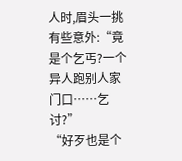人时,眉头一挑有些意外:“竟是个乞丐?一个异人跑别人家门口……乞讨?”
“好歹也是个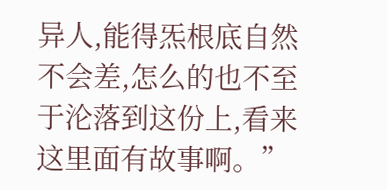异人,能得炁根底自然不会差,怎么的也不至于沦落到这份上,看来这里面有故事啊。”